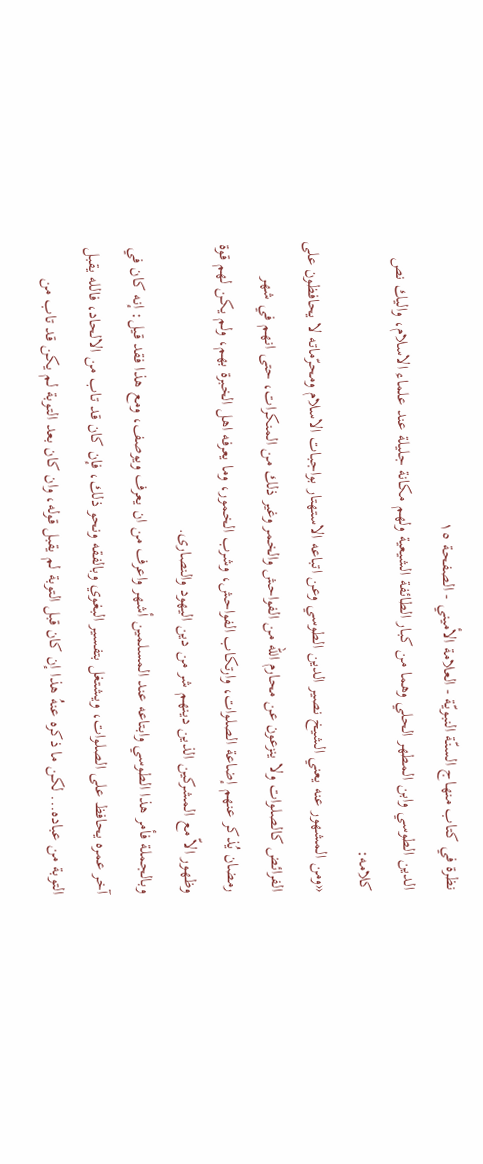نظرة في كتاب منهاج السنّة النبويّة - العلامة الأميني - الصفحة ١٥
الدين الطوسي وابن المطهر الحلي وهما من كبار الطائفة الشيعية ولهم مكانة جليلة عند علماء الاسلام، واليك نص كلامه:
«ومن المشهور عنه يعني الشيخ نصير الدين الطوسي وعن اتباعه الاستهتار بواجبات الاسلام ومحرّماته لا يحافظون على الفرائض كالصلوات ولا ينزعون عن محارم الله من الفواحش والخمر وغير ذلك من المنكرات، حتى انهم في شهر رمضان يُذكر عنهم إضاعة الصلوات، وارتكاب الفواحش، وشرب الخمور، وما يعرفه اهل الخبرة بهم، ولم يكن لهم قوة وظهور الاّ مع المشركين الذين دينهم شر من دين اليهود والنصارى.
وبالجملة فأمر هذا الطوسي وابتاعه عند المسلمين أشهر واعرف من ان يعرف ويوصف، ومع هذا فقد قيل: إنه كان في آخر عمره يحافظ على الصلوات، ويشتغل بتفسير البغوي وبالفقه ونحو ذلك، فإن كان قد تاب من الالحاد، فالله يقبل التوبة من عباده... لكن ما ذكره عنهُ هذا إن كان قبل التوبة لم يقبل قوله، وان كان بعد التوبة لم يكن قد تاب من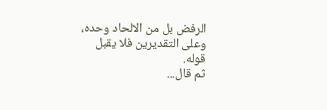الرفض بل من الالحاد وحده، وعلى التقديرين فلا يقبل قوله.
ثم قال...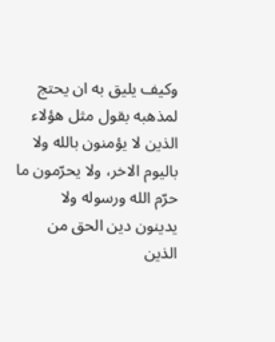وكيف يليق به ان يحتج لمذهبه بقول مثل هؤلاء الذين لا يؤمنون بالله ولا باليوم الاخر، ولا يحرّمون ما حرّم الله ورسوله ولا يدينون دين الحق من الذين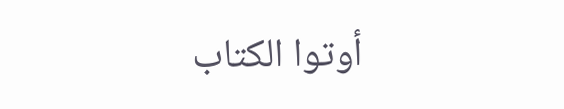أوتوا الكتاب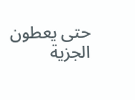حتى يعطون الجزية